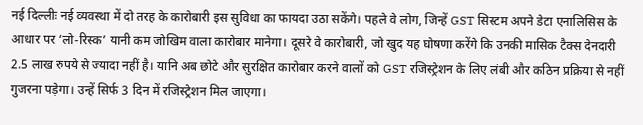नई दिल्लीः नई व्यवस्था में दो तरह के कारोबारी इस सुविधा का फायदा उठा सकेंगे। पहले वे लोग, जिन्हें GST सिस्टम अपने डेटा एनालिसिस के आधार पर ‘लो-रिस्क’ यानी कम जोखिम वाला कारोबार मानेगा। दूसरे वे कारोबारी, जो खुद यह घोषणा करेंगे कि उनकी मासिक टैक्स देनदारी 2.5 लाख रुपये से ज्यादा नहीं है। यानि अब छोटे और सुरक्षित कारोबार करने वालों को GST रजिस्ट्रेशन के लिए लंबी और कठिन प्रक्रिया से नहीं गुजरना पड़ेगा। उन्हें सिर्फ 3 दिन में रजिस्ट्रेशन मिल जाएगा।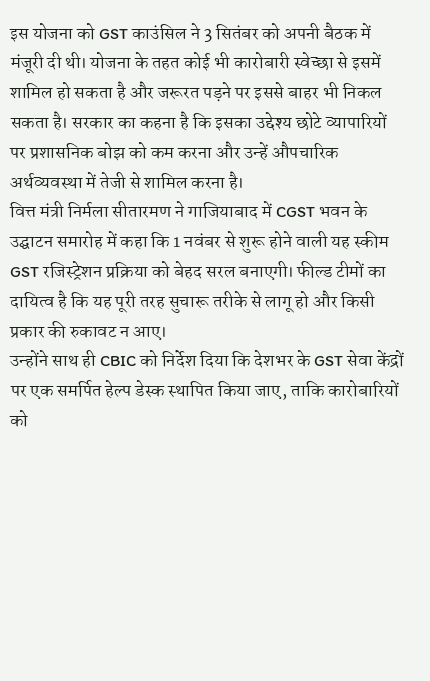इस योजना को GST काउंसिल ने 3 सितंबर को अपनी बैठक में मंजूरी दी थी। योजना के तहत कोई भी कारोबारी स्वेच्छा से इसमें शामिल हो सकता है और जरूरत पड़ने पर इससे बाहर भी निकल सकता है। सरकार का कहना है कि इसका उद्देश्य छोटे व्यापारियों पर प्रशासनिक बोझ को कम करना और उन्हें औपचारिक अर्थव्यवस्था में तेजी से शामिल करना है।
वित्त मंत्री निर्मला सीतारमण ने गाजियाबाद में CGST भवन के उद्घाटन समारोह में कहा कि 1 नवंबर से शुरू होने वाली यह स्कीम GST रजिस्ट्रेशन प्रक्रिया को बेहद सरल बनाएगी। फील्ड टीमों का दायित्व है कि यह पूरी तरह सुचारू तरीके से लागू हो और किसी प्रकार की रुकावट न आए।
उन्होंने साथ ही CBIC को निर्देश दिया कि देशभर के GST सेवा केंद्रों पर एक समर्पित हेल्प डेस्क स्थापित किया जाए, ताकि कारोबारियों को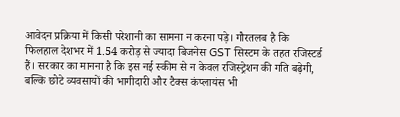आवेदन प्रक्रिया में किसी परेशानी का सामना न करना पड़े। गौरतलब है कि फिलहाल देशभर में 1.54 करोड़ से ज्यादा बिजनेस GST सिस्टम के तहत रजिस्टर्ड हैं। सरकार का मानना है कि इस नई स्कीम से न केवल रजिस्ट्रेशन की गति बढ़ेगी, बल्कि छोटे व्यवसायों की भागीदारी और टैक्स कंप्लायंस भी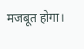मजबूत होगा।